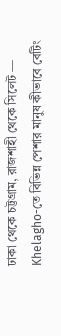ঢাকা থেকে চট্টগ্রাম, রাজশাহী থেকে সিলেট — Khelagho-তে বিভিন্ন পেশার মানুষ কীভাবে বেটিং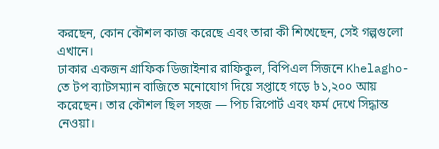করছেন, কোন কৌশল কাজ করেছে এবং তারা কী শিখেছেন, সেই গল্পগুলো এখানে।
ঢাকার একজন গ্রাফিক ডিজাইনার রাফিকুল, বিপিএল সিজনে Khelagho-তে টপ ব্যাটসম্যান বাজিতে মনোযোগ দিয়ে সপ্তাহে গড়ে ৳১,২০০ আয় করেছেন। তার কৌশল ছিল সহজ — পিচ রিপোর্ট এবং ফর্ম দেখে সিদ্ধান্ত নেওয়া।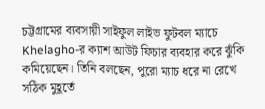চট্টগ্রামের ব্যবসায়ী সাইফুল লাইভ ফুটবল ম্যাচে Khelagho-র ক্যাশ আউট ফিচার ব্যবহার করে ঝুঁকি কমিয়েছেন। তিনি বলছেন, পুরো ম্যাচ ধরে না রেখে সঠিক মুহূর্তে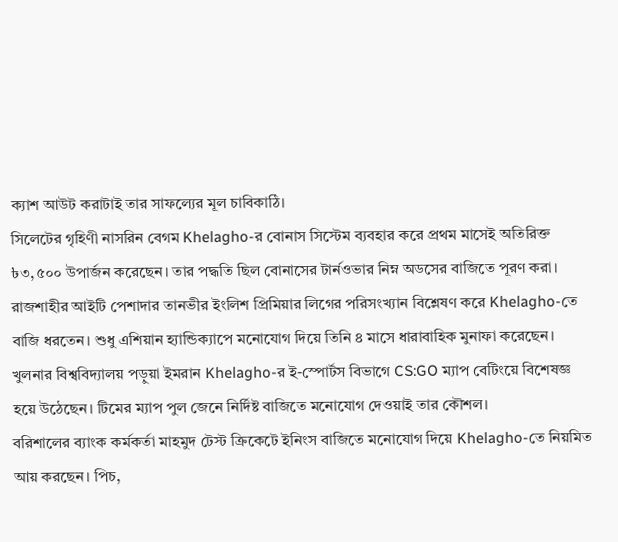ক্যাশ আউট করাটাই তার সাফল্যের মূল চাবিকাঠি।
সিলেটের গৃহিণী নাসরিন বেগম Khelagho-র বোনাস সিস্টেম ব্যবহার করে প্রথম মাসেই অতিরিক্ত ৳৩,৫০০ উপার্জন করেছেন। তার পদ্ধতি ছিল বোনাসের টার্নওভার নিম্ন অডসের বাজিতে পূরণ করা।
রাজশাহীর আইটি পেশাদার তানভীর ইংলিশ প্রিমিয়ার লিগের পরিসংখ্যান বিশ্লেষণ করে Khelagho-তে বাজি ধরতেন। শুধু এশিয়ান হ্যান্ডিক্যাপে মনোযোগ দিয়ে তিনি ৪ মাসে ধারাবাহিক মুনাফা করেছেন।
খুলনার বিশ্ববিদ্যালয় পড়ুয়া ইমরান Khelagho-র ই-স্পোর্টস বিভাগে CS:GO ম্যাপ বেটিংয়ে বিশেষজ্ঞ হয়ে উঠেছেন। টিমের ম্যাপ পুল জেনে নির্দিষ্ট বাজিতে মনোযোগ দেওয়াই তার কৌশল।
বরিশালের ব্যাংক কর্মকর্তা মাহমুদ টেস্ট ক্রিকেটে ইনিংস বাজিতে মনোযোগ দিয়ে Khelagho-তে নিয়মিত আয় করছেন। পিচ,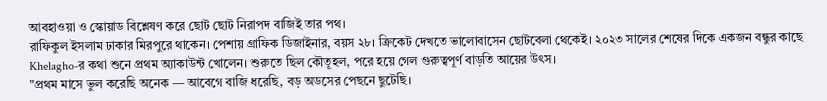আবহাওয়া ও স্কোয়াড বিশ্লেষণ করে ছোট ছোট নিরাপদ বাজিই তার পথ।
রাফিকুল ইসলাম ঢাকার মিরপুরে থাকেন। পেশায় গ্রাফিক ডিজাইনার, বয়স ২৮। ক্রিকেট দেখতে ভালোবাসেন ছোটবেলা থেকেই। ২০২৩ সালের শেষের দিকে একজন বন্ধুর কাছে Khelagho-র কথা শুনে প্রথম অ্যাকাউন্ট খোলেন। শুরুতে ছিল কৌতূহল, পরে হয়ে গেল গুরুত্বপূর্ণ বাড়তি আয়ের উৎস।
"প্রথম মাসে ভুল করেছি অনেক — আবেগে বাজি ধরেছি, বড় অডসের পেছনে ছুটেছি।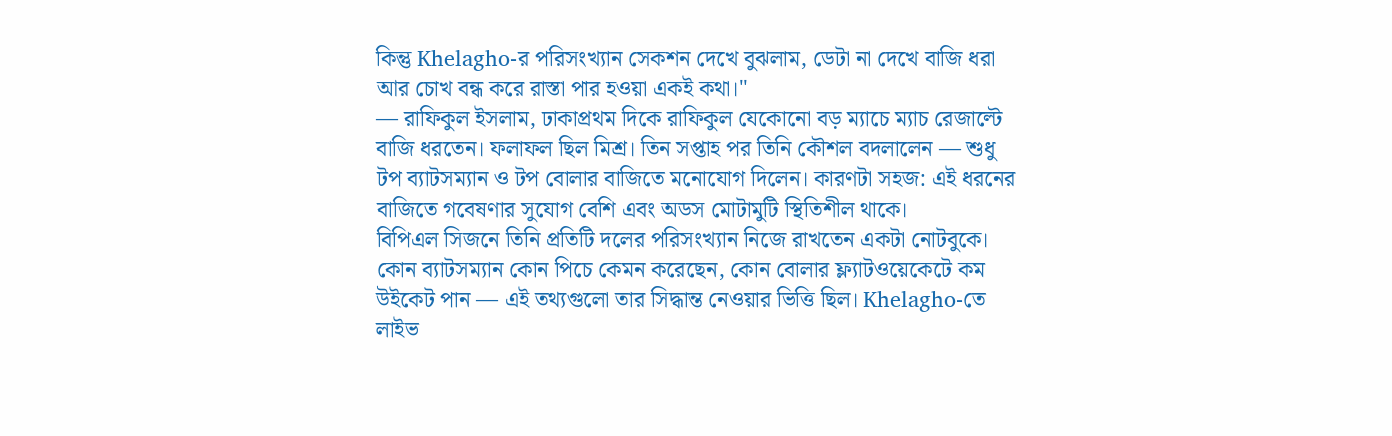কিন্তু Khelagho-র পরিসংখ্যান সেকশন দেখে বুঝলাম, ডেটা না দেখে বাজি ধরা আর চোখ বন্ধ করে রাস্তা পার হওয়া একই কথা।"
— রাফিকুল ইসলাম, ঢাকাপ্রথম দিকে রাফিকুল যেকোনো বড় ম্যাচে ম্যাচ রেজাল্টে বাজি ধরতেন। ফলাফল ছিল মিশ্র। তিন সপ্তাহ পর তিনি কৌশল বদলালেন — শুধু টপ ব্যাটসম্যান ও টপ বোলার বাজিতে মনোযোগ দিলেন। কারণটা সহজ: এই ধরনের বাজিতে গবেষণার সুযোগ বেশি এবং অডস মোটামুটি স্থিতিশীল থাকে।
বিপিএল সিজনে তিনি প্রতিটি দলের পরিসংখ্যান নিজে রাখতেন একটা নোটবুকে। কোন ব্যাটসম্যান কোন পিচে কেমন করেছেন, কোন বোলার ফ্ল্যাটওয়েকেটে কম উইকেট পান — এই তথ্যগুলো তার সিদ্ধান্ত নেওয়ার ভিত্তি ছিল। Khelagho-তে লাইভ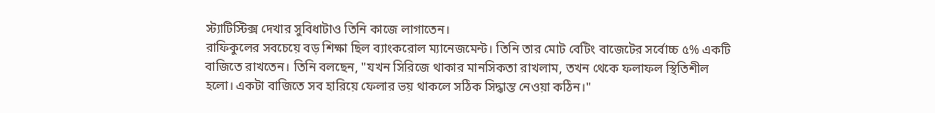স্ট্যাটিস্টিক্স দেখার সুবিধাটাও তিনি কাজে লাগাতেন।
রাফিকুলের সবচেয়ে বড় শিক্ষা ছিল ব্যাংকরোল ম্যানেজমেন্ট। তিনি তার মোট বেটিং বাজেটের সর্বোচ্চ ৫% একটি বাজিতে রাখতেন। তিনি বলছেন, "যখন সিরিজে থাকার মানসিকতা রাখলাম, তখন থেকে ফলাফল স্থিতিশীল হলো। একটা বাজিতে সব হারিয়ে ফেলার ভয় থাকলে সঠিক সিদ্ধান্ত নেওয়া কঠিন।"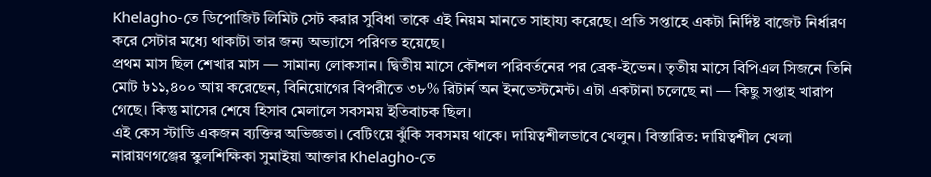Khelagho-তে ডিপোজিট লিমিট সেট করার সুবিধা তাকে এই নিয়ম মানতে সাহায্য করেছে। প্রতি সপ্তাহে একটা নির্দিষ্ট বাজেট নির্ধারণ করে সেটার মধ্যে থাকাটা তার জন্য অভ্যাসে পরিণত হয়েছে।
প্রথম মাস ছিল শেখার মাস — সামান্য লোকসান। দ্বিতীয় মাসে কৌশল পরিবর্তনের পর ব্রেক-ইভেন। তৃতীয় মাসে বিপিএল সিজনে তিনি মোট ৳১১,৪০০ আয় করেছেন, বিনিয়োগের বিপরীতে ৩৮% রিটার্ন অন ইনভেস্টমেন্ট। এটা একটানা চলেছে না — কিছু সপ্তাহ খারাপ গেছে। কিন্তু মাসের শেষে হিসাব মেলালে সবসময় ইতিবাচক ছিল।
এই কেস স্টাডি একজন ব্যক্তির অভিজ্ঞতা। বেটিংয়ে ঝুঁকি সবসময় থাকে। দায়িত্বশীলভাবে খেলুন। বিস্তারিত: দায়িত্বশীল খেলা
নারায়ণগঞ্জের স্কুলশিক্ষিকা সুমাইয়া আক্তার Khelagho-তে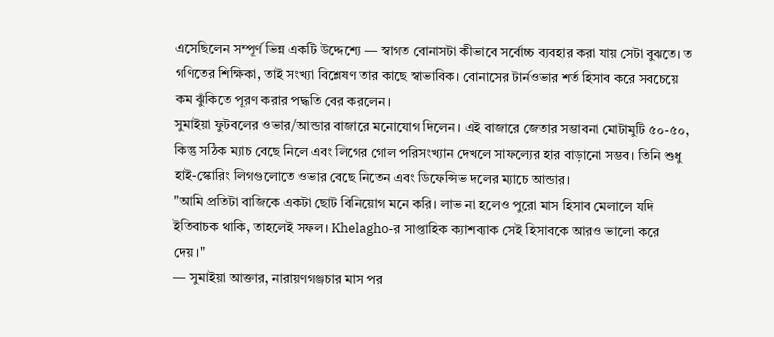এসেছিলেন সম্পূর্ণ ভিন্ন একটি উদ্দেশ্যে — স্বাগত বোনাসটা কীভাবে সর্বোচ্চ ব্যবহার করা যায় সেটা বুঝতে। ত গণিতের শিক্ষিকা, তাই সংখ্যা বিশ্লেষণ তার কাছে স্বাভাবিক। বোনাসের টার্নওভার শর্ত হিসাব করে সবচেয়ে কম ঝুঁকিতে পূরণ করার পদ্ধতি বের করলেন।
সুমাইয়া ফুটবলের ওভার/আন্ডার বাজারে মনোযোগ দিলেন। এই বাজারে জেতার সম্ভাবনা মোটামুটি ৫০-৫০, কিন্তু সঠিক ম্যাচ বেছে নিলে এবং লিগের গোল পরিসংখ্যান দেখলে সাফল্যের হার বাড়ানো সম্ভব। তিনি শুধু হাই-স্কোরিং লিগগুলোতে ওভার বেছে নিতেন এবং ডিফেন্সিভ দলের ম্যাচে আন্ডার।
"আমি প্রতিটা বাজিকে একটা ছোট বিনিয়োগ মনে করি। লাভ না হলেও পুরো মাস হিসাব মেলালে যদি ইতিবাচক থাকি, তাহলেই সফল। Khelagho-র সাপ্তাহিক ক্যাশব্যাক সেই হিসাবকে আরও ভালো করে দেয়।"
— সুমাইয়া আক্তার, নারায়ণগঞ্জচার মাস পর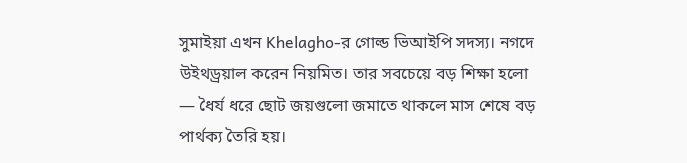সুমাইয়া এখন Khelagho-র গোল্ড ভিআইপি সদস্য। নগদে উইথড্রয়াল করেন নিয়মিত। তার সবচেয়ে বড় শিক্ষা হলো — ধৈর্য ধরে ছোট জয়গুলো জমাতে থাকলে মাস শেষে বড় পার্থক্য তৈরি হয়।